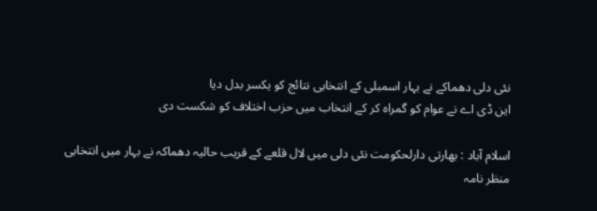نئی دلی دھماکے نے بہار اسمبلی کے انتخابی نتائج کو یکسر بدل دیا
این ڈی اے نے عوام کو گمراہ کر کے انتخاب میں حزب اختلاف کو شکست دی

اسلام آباد : بھارتی دارلحکومت نئی دلی میں لال قلعے کے قریب حالیہ دھماکہ نے بہار میں انتخابی منظر نامہ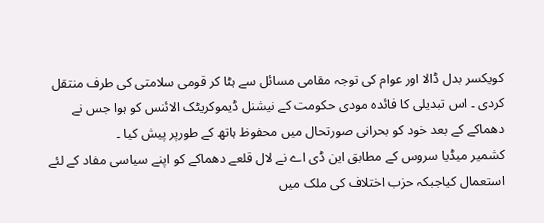کویکسر بدل ڈالا اور عوام کی توجہ مقامی مسائل سے ہٹا کر قومی سلامتی کی طرف منتقل کردی ۔ اس تبدیلی کا فائدہ مودی حکومت کے نیشنل ڈیموکریٹک الائنس کو ہوا جس نے دھماکے کے بعد خود کو بحرانی صورتحال میں محفوظ ہاتھ کے طورپر پیش کیا ۔
کشمیر میڈیا سروس کے مطابق این ڈی اے نے لال قلعے دھماکے کو اپنے سیاسی مفاد کے لئے استعمال کیاجبکہ حزب اختلاف کی ملک میں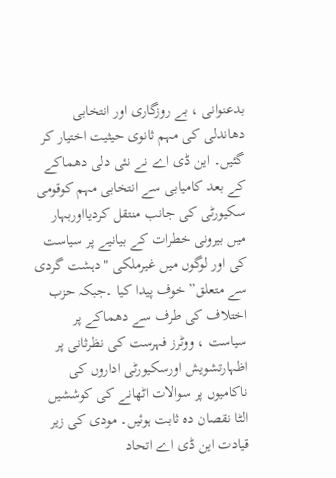بدعنوانی ، بے روزگاری اور انتخابی دھاندلی کی مہم ثانوی حیثیت اختیار کر گئیں۔ این ڈی اے نے نئی دلی دھماکے کے بعد کامیابی سے انتخابی مہم کوقومی سکیورٹی کی جانب منتقل کردیااوربہار میں بیرونی خطرات کے بیانیے پر سیاست کی اور لوگوں میں غیرملکی "دہشت گردی سے متعلق” خوف پیدا کیا ۔جبکہ حزب اختلاف کی طرف سے دھماکے پر سیاست ، ووٹرز فہرست کی نظرثانی پر اظہارتشویش اورسکیورٹی اداروں کی ناکامیوں پر سوالات اٹھانے کی کوششیں الٹا نقصان دہ ثابت ہوئیں۔ مودی کی زیر قیادت این ڈی اے اتحاد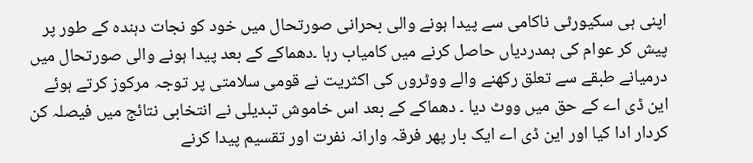اپنی ہی سکیورٹی ناکامی سے پیدا ہونے والی بحرانی صورتحال میں خود کو نجات دہندہ کے طور پر پیش کر عوام کی ہمدردیاں حاصل کرنے میں کامیاب رہا ۔دھماکے کے بعد پیدا ہونے والی صورتحال میں درمیانے طبقے سے تعلق رکھنے والے ووٹروں کی اکثریت نے قومی سلامتی پر توجہ مرکوز کرتے ہوئے این ڈی اے کے حق میں ووٹ دیا ۔ دھماکے کے بعد اس خاموش تبدیلی نے انتخابی نتائج میں فیصلہ کن کردار ادا کیا اور این ڈی اے ایک بار پھر فرقہ وارانہ نفرت اور تقسیم پیدا کرنے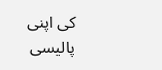کی اپنی پالیسی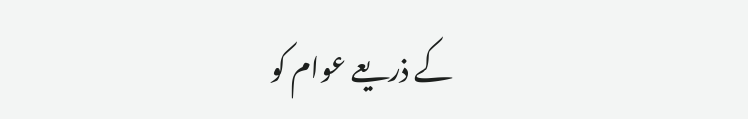کے ذریعے عوام کو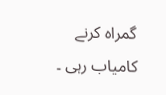گمراہ کرنے کامیاب رہی ۔